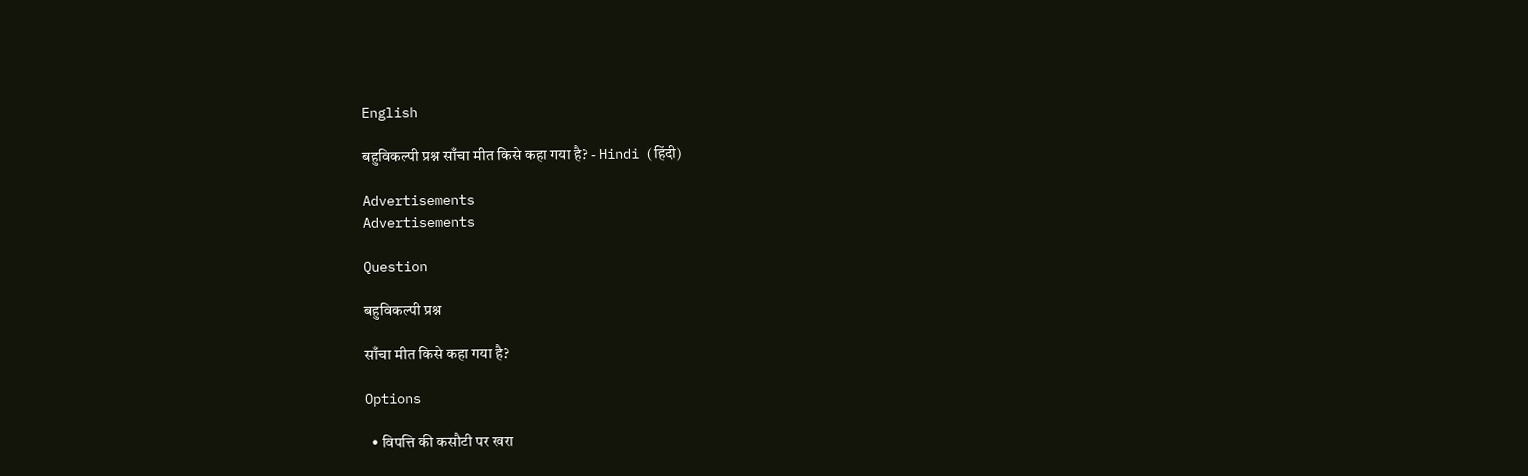English

बहुविकल्पी प्रश्न साँचा मीत किसे कहा गया है? - Hindi (हिंदी)

Advertisements
Advertisements

Question

बहुविकल्पी प्रश्न

साँचा मीत किसे कहा गया है?

Options

  • विपत्ति की कसौटी पर खरा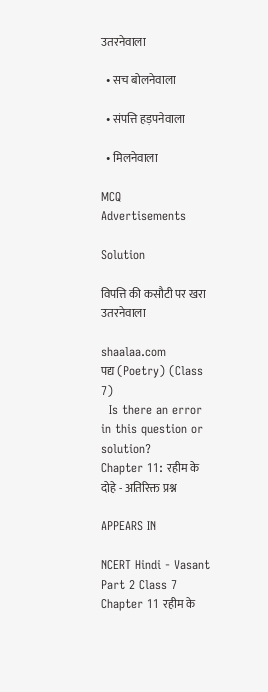उतरनेवाला

  • सच बोलनेवाला

  • संपत्ति हड़पनेवाला

  • मिलनेवाला

MCQ
Advertisements

Solution

विपत्ति की कसौटी पर खरा उतरनेवाला

shaalaa.com
पद्य (Poetry) (Class 7)
  Is there an error in this question or solution?
Chapter 11: रहीम के दोहे - अतिरिक्त प्रश्न

APPEARS IN

NCERT Hindi - Vasant Part 2 Class 7
Chapter 11 रहीम के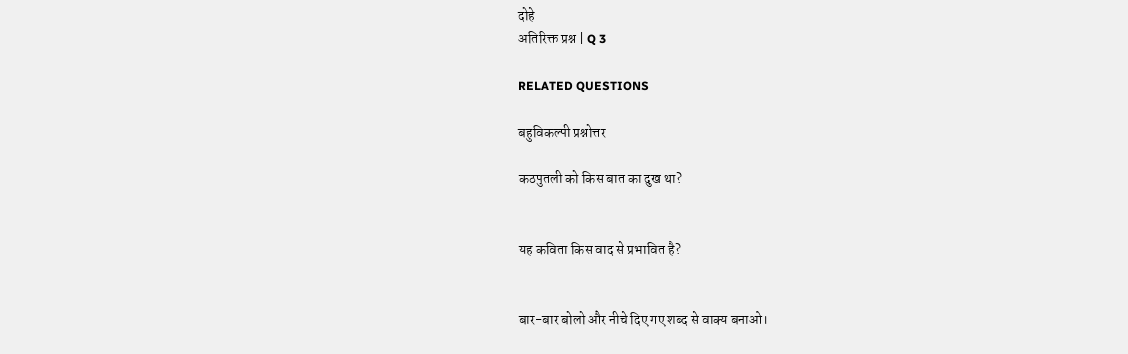दोहे
अतिरिक्त प्रश्न | Q 3

RELATED QUESTIONS

बहुविकल्पी प्रश्नोत्तर

कठपुतली को किस बात का दुख था?


यह कविता किस वाद से प्रभावित है?


बार-बार बोलो और नीचे दिए गए शब्द से वाक्य बनाओ।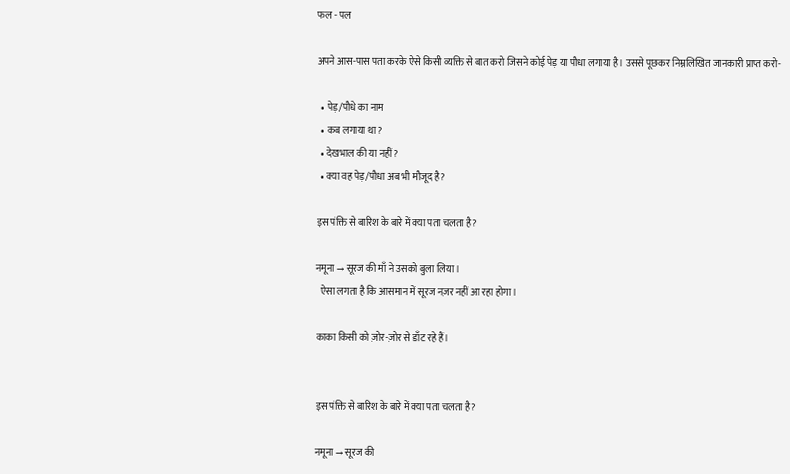फल - पल

अपने आस-पास पता करके ऐसे किसी व्यक्ति से बात करो जिसने कोई पेड़ या पौधा लगाया है। उससे पूछकर निम्नलिखित जानकारी प्राप्त करो-

  • पेड़/पौधे का नाम
  • कब लगाया था?
  • देखभाल की या नहीं?
  • क्या वह पेड़/पौधा अब भी मौजूद है?

इस पंक्ति से बारिश के बारे में क्या पता चलता है?

नमूना → सूरज की माँ ने उसको बुला लिया।
  ऐसा लगता है कि आसमान में सूरज नज़र नहीं आ रहा होगा।

काका किसी को ज़ोर-ज़ोर से डाँट रहे हैं।


इस पंक्ति से बारिश के बारे में क्या पता चलता है?

नमूना → सूरज की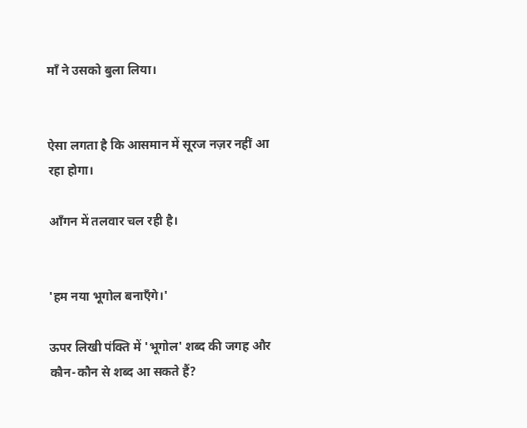माँ ने उसको बुला लिया।


ऐसा लगता है कि आसमान में सूरज नज़र नहीं आ रहा होगा।

आँगन में तलवार चल रही है।


'हम नया भूगोल बनाएँगे।'

ऊपर लिखी पंक्ति में 'भूगोल' शब्द की जगह और कौन-कौन से शब्द आ सकते हैं?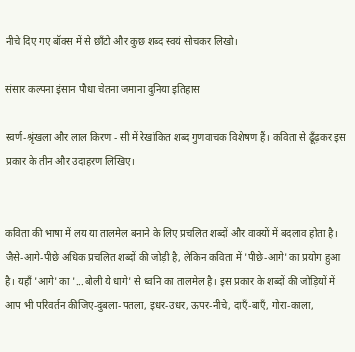नीचे दिए गए बॉक्स में से छाँटो और कुछ शब्द स्वयं सोचकर लिखो।

संसार कल्पना इंसान पौधा चेतना जमाना दुनिया इतिहास

स्वर्ण-श्रृंखला और लाल किरण - सी में रेखांकित शब्द गुणवाचक विशेषण हैं। कविता से ढूँढ़कर इस प्रकार के तीन और उदाहरण लिखिए।


कविता की भाषा में लय या तालमेल बनाने के लिए प्रचलित शब्दों और वाक्यों में बदलाव होता है। जैसे-आगे-पीछे अधिक प्रचलित शब्दों की जोड़ी है, लेकिन कविता में 'पीछे-आगे' का प्रयोग हुआ है। यहाँ 'आगे' का '...बोली ये धागे' से ध्वनि का तालमेल है। इस प्रकार के शब्दों की जोड़ियों में आप भी परिवर्तन कीजिए-दुबला-पतला, इधर-उधर, ऊपर-नीचे, दाएँ-बाएँ, गोरा-काला,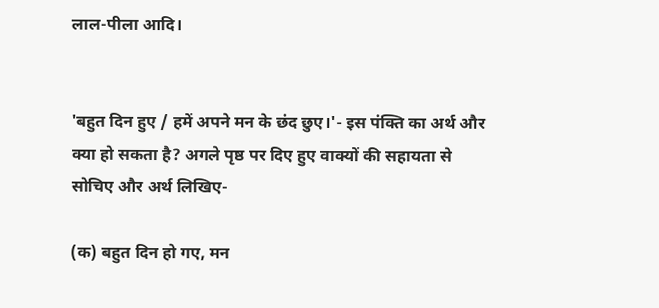लाल-पीला आदि।


'बहुत दिन हुए / हमें अपने मन के छंद छुए।'- इस पंक्ति का अर्थ और क्या हो सकता है? अगले पृष्ठ पर दिए हुए वाक्यों की सहायता से सोचिए और अर्थ लिखिए-

(क) बहुत दिन हो गए, मन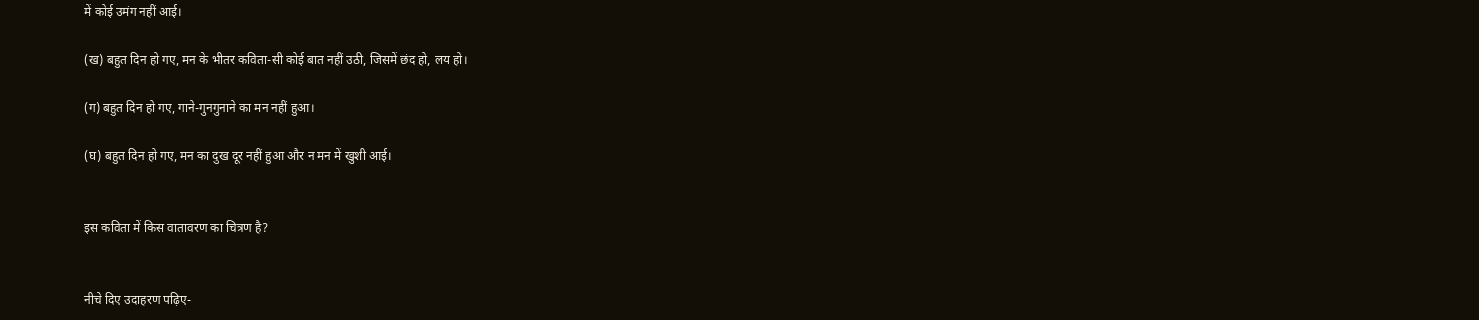में कोई उमंग नहीं आई।

(ख) बहुत दिन हो गए, मन के भीतर कविता-सी कोई बात नहीं उठी, जिसमें छंद हो, लय हो।

(ग) बहुत दिन हो गए, गाने-गुनगुनाने का मन नहीं हुआ।

(घ) बहुत दिन हो गए, मन का दुख दूर नहीं हुआ और न मन में खुशी आई।


इस कविता में किस वातावरण का चित्रण है?


नीचे दिए उदाहरण पढ़िए-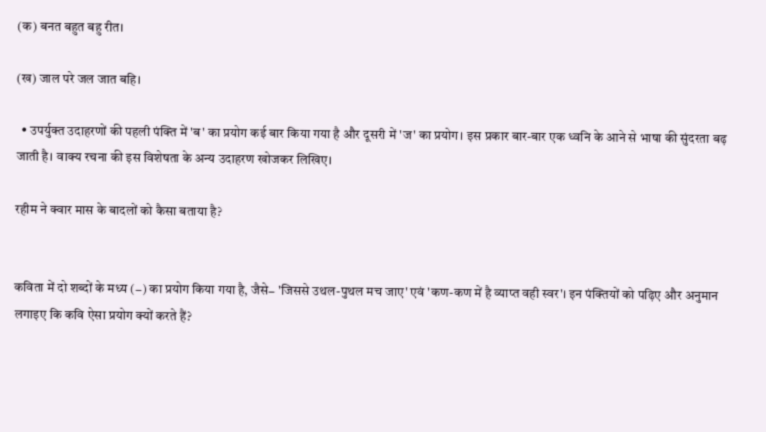(क) बनत बहुत बहु रीत।

(ख) जाल परे जल जात बहि।

  • उपर्युक्त उदाहरणों की पहली पंक्ति में 'ब' का प्रयोग कई बार किया गया है और दूसरी में 'ज' का प्रयोग। इस प्रकार बार-बार एक ध्वनि के आने से भाषा की सुंदरता बढ़ जाती है। वाक्य रचना की इस विशेषता के अन्य उदाहरण खोजकर लिखिए।

रहीम ने क्वार मास के बादलों को कैसा बताया है?


कविता में दो शब्दों के मध्य (−) का प्रयोग किया गया है, जैसे− 'जिससे उथल-पुथल मच जाए' एवं 'कण-कण में है व्याप्त वही स्वर'। इन पंक्तियों को पढ़िए और अनुमान लगाइए कि कवि ऐसा प्रयोग क्यों करते हैं?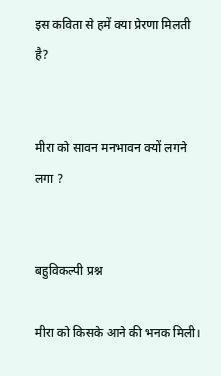इस कविता से हमें क्या प्रेरणा मिलती है?


मीरा को सावन मनभावन क्यों लगने लगा ?


बहुविकल्पी प्रश्न

मीरा को किसके आने की भनक मिली।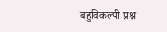बहुविकल्पी प्रश्न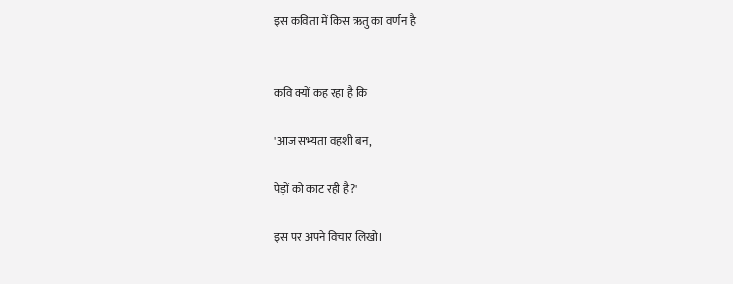इस कविता में किस ऋतु का वर्णन है


कवि क्यों कह रहा है कि

'आज सभ्यता वहशी बन,

पेड़ों को काट रही है?'

इस पर अपने विचार लिखो।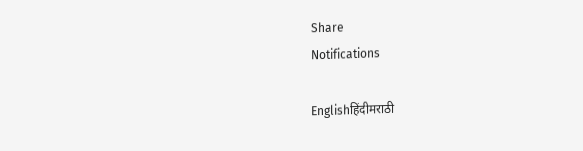Share
Notifications

Englishहिंदीमराठी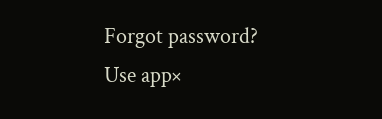Forgot password?
Use app×